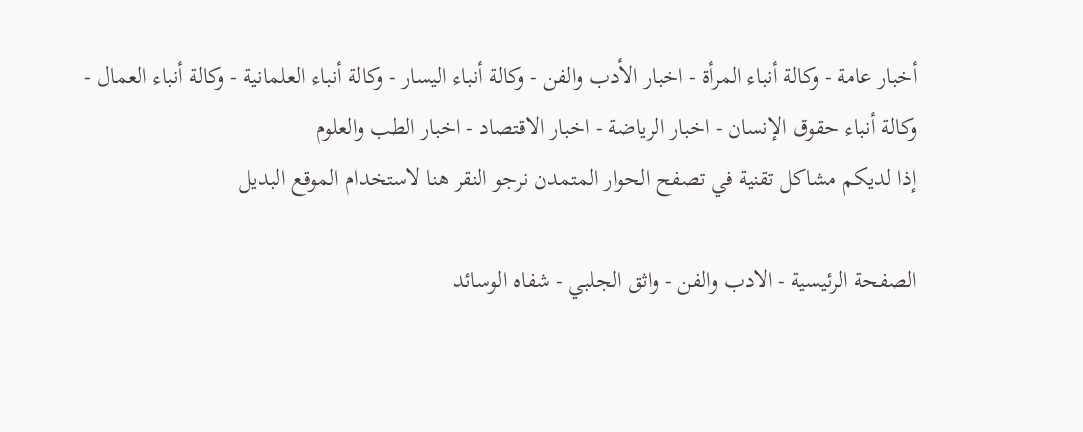أخبار عامة - وكالة أنباء المرأة - اخبار الأدب والفن - وكالة أنباء اليسار - وكالة أنباء العلمانية - وكالة أنباء العمال - وكالة أنباء حقوق الإنسان - اخبار الرياضة - اخبار الاقتصاد - اخبار الطب والعلوم
إذا لديكم مشاكل تقنية في تصفح الحوار المتمدن نرجو النقر هنا لاستخدام الموقع البديل

الصفحة الرئيسية - الادب والفن - واثق الجلبي - شفاه الوسائد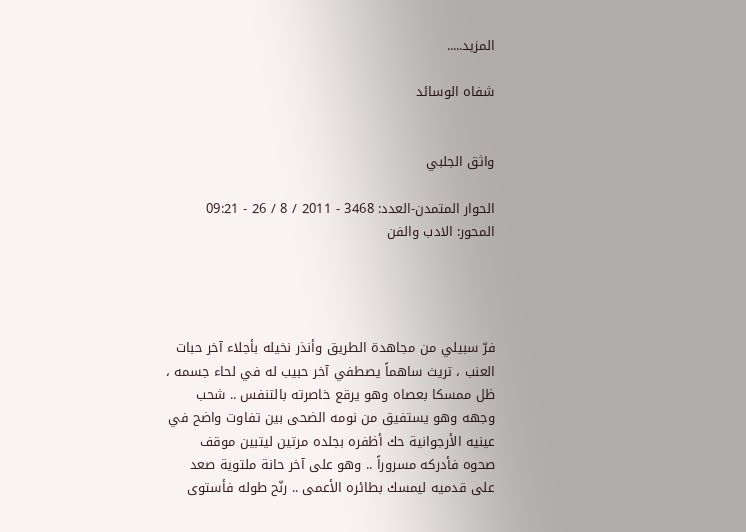المزيد.....

شفاه الوسائد


واثق الجلبي

الحوار المتمدن-العدد: 3468 - 2011 / 8 / 26 - 09:21
المحور: الادب والفن




فرّ سبيلي من مجاهدة الطريق وأنذر نخيله بأجلاء آخر حبات العنب ، تريث ساهماً يصطفي آخر حبيب له في لحاء جسمه ، ظل ممسكا بعصاه وهو يرقع خاصرته بالتنفس .. شحب وجهه وهو يستفيق من نومه الضحى بين تفاوت واضح في عينيه الأرجوانية حك أظفره بجلده مرتين ليتبين موقف صحوه فأدركه مسروراً .. وهو على آخر حانة ملتوية صعد على قدميه ليمسك بطائره الأعمى .. رنّح طوله فأستوى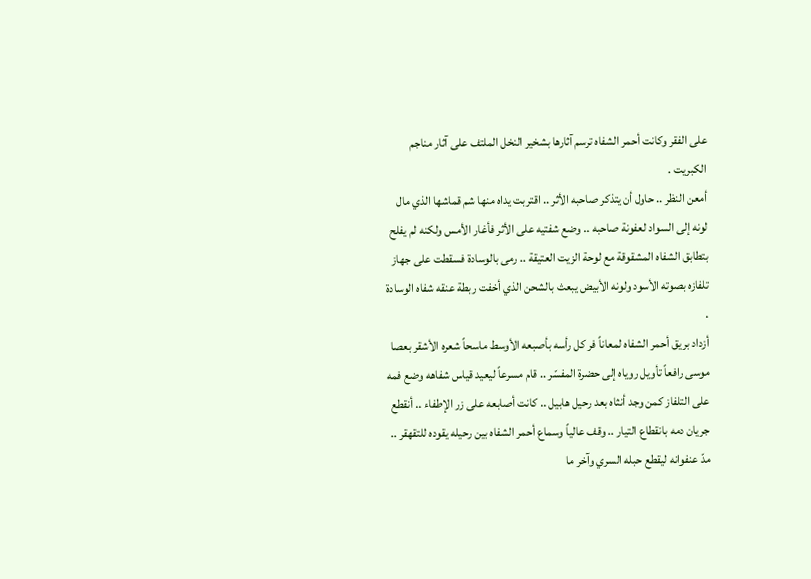على الفقر وكانت أحمر الشفاه ترسم آثارها بشخير النخل الملتف على آثار مناجم الكبريت .
أمعن النظر .. حاول أن يتذكر صاحبه الأثر .. اقتربت يداه منها شم قماشها الذي مال لونه إلى السواد لعفونة صاحبه .. وضع شفتيه على الأثر فأغار الأمس ولكنه لم يفلح بتطابق الشفاه المشقوقة مع لوحة الزيت العتيقة .. رمى بالوسادة فسقطت على جهاز تلفازه بصوته الأسود ولونه الأبيض يبعث بالشحن الذي أخفت ربطة عنقه شفاه الوسادة .
أزداد بريق أحمر الشفاه لمعاناً فر كل رأسه بأصبعه الأوسط ماسحاً شعره الأشقر بعصا موسى رافعاً تأويل روياه إلى حضرة المفسّر .. قام مسرعاً ليعيد قياس شفاهه وضع فمه على التلفاز كمن وجد أنثاه بعد رحيل هابيل .. كانت أصابعه على زر الإطفاء .. أنقطع جريان دمه بانقطاع التيار .. وقف عالياً وسماع أحمر الشفاه بين رحيله يقوده للتقهقر .. مدّ عنفوانه ليقطع حبله السري وآخر ما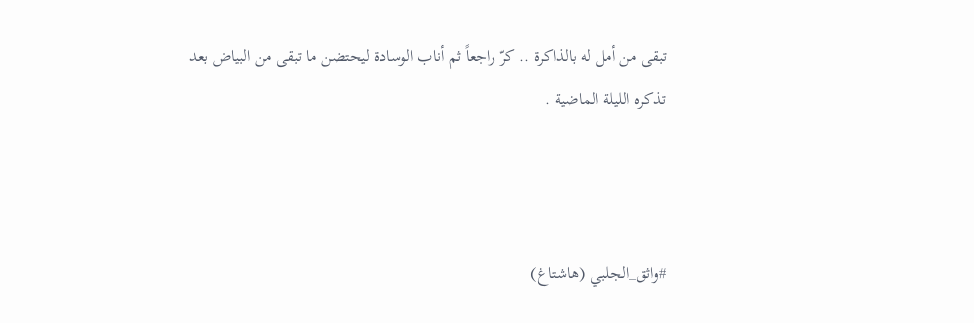تبقى من أمل له بالذاكرة .. كرّ راجعاً ثم أناب الوسادة ليحتضن ما تبقى من البياض بعد تذكره الليلة الماضية .



#واثق_الجلبي (هاشتاغ)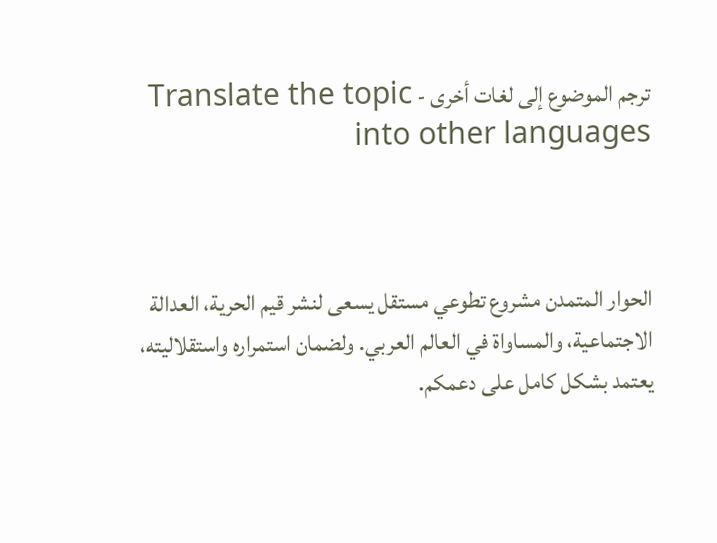ترجم الموضوع إلى لغات أخرى - Translate the topic into other languages



الحوار المتمدن مشروع تطوعي مستقل يسعى لنشر قيم الحرية، العدالة الاجتماعية، والمساواة في العالم العربي. ولضمان استمراره واستقلاليته، يعتمد بشكل كامل على دعمكم.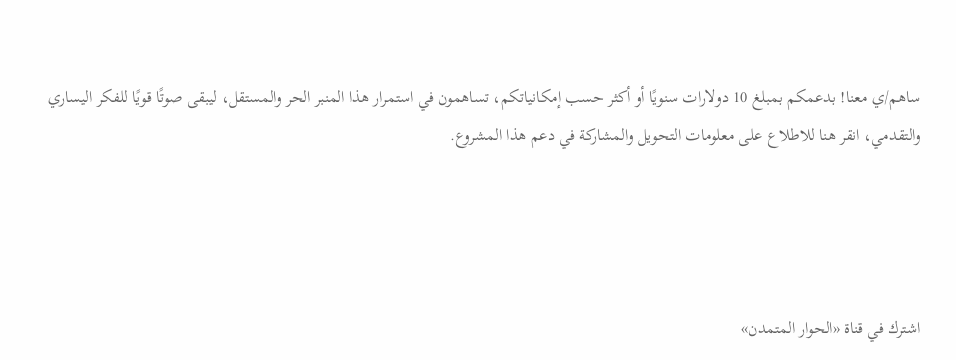ساهم/ي معنا! بدعمكم بمبلغ 10 دولارات سنويًا أو أكثر حسب إمكانياتكم، تساهمون في استمرار هذا المنبر الحر والمستقل، ليبقى صوتًا قويًا للفكر اليساري والتقدمي، انقر هنا للاطلاع على معلومات التحويل والمشاركة في دعم هذا المشروع.




اشترك في قناة «الحوار المتمدن»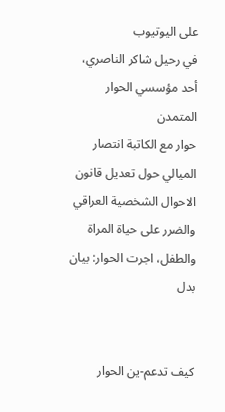على اليوتيوب
في رحيل شاكر الناصري، أحد مؤسسي الحوار المتمدن
حوار مع الكاتبة انتصار الميالي حول تعديل قانون الاحوال الشخصية العراقي والضرر على حياة المراة والطفل، اجرت الحوار: بيان بدل


كيف تدعم-ين الحوار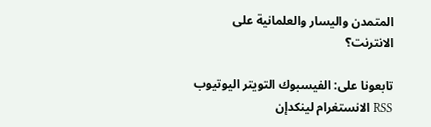المتمدن واليسار والعلمانية على الانترنت؟

تابعونا على: الفيسبوك التويتر اليوتيوب RSS الانستغرام لينكدإن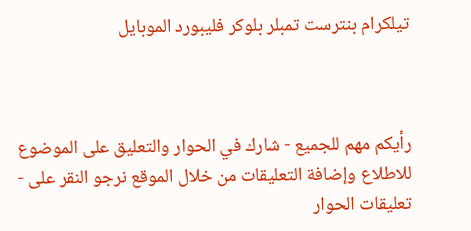تيلكرام بنترست تمبلر بلوكر فليبورد الموبايل



رأيكم مهم للجميع - شارك في الحوار والتعليق على الموضوع
للاطلاع وإضافة التعليقات من خلال الموقع نرجو النقر على - تعليقات الحوار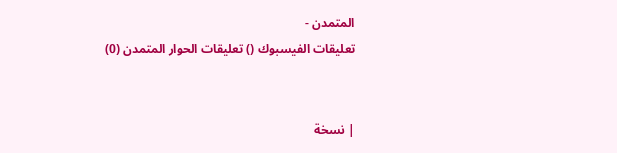المتمدن -
تعليقات الفيسبوك () تعليقات الحوار المتمدن (0)


| نسخة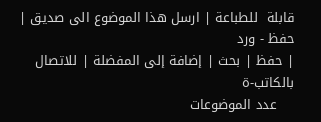قابلة  للطباعة | ارسل هذا الموضوع الى صديق | حفظ - ورد
| حفظ | بحث | إضافة إلى المفضلة | للاتصال بالكاتب-ة
    عدد الموضوعات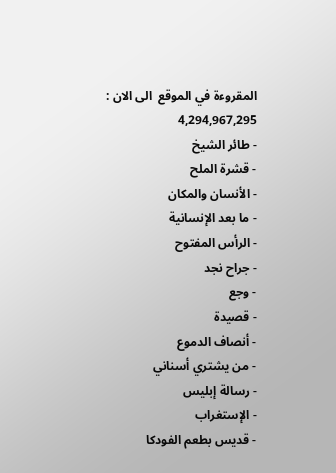المقروءة في الموقع  الى الان : 4,294,967,295
- طائر الشيخ
- قشرة الملح
- الأنسان والمكان
- ما بعد الإنسانية
- الرأس المفتوح
- جراح نجد
- وجع
- قصيدة
- أنصاف الدموع
- من يشتري أسناني
- رسالة إبليس
- الإستغراب
- قديس بطعم الفودكا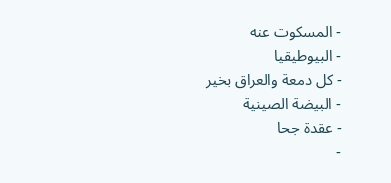- المسكوت عنه
- البيوطيقيا
- كل دمعة والعراق بخير
- البيضة الصينية
- عقدة جحا
-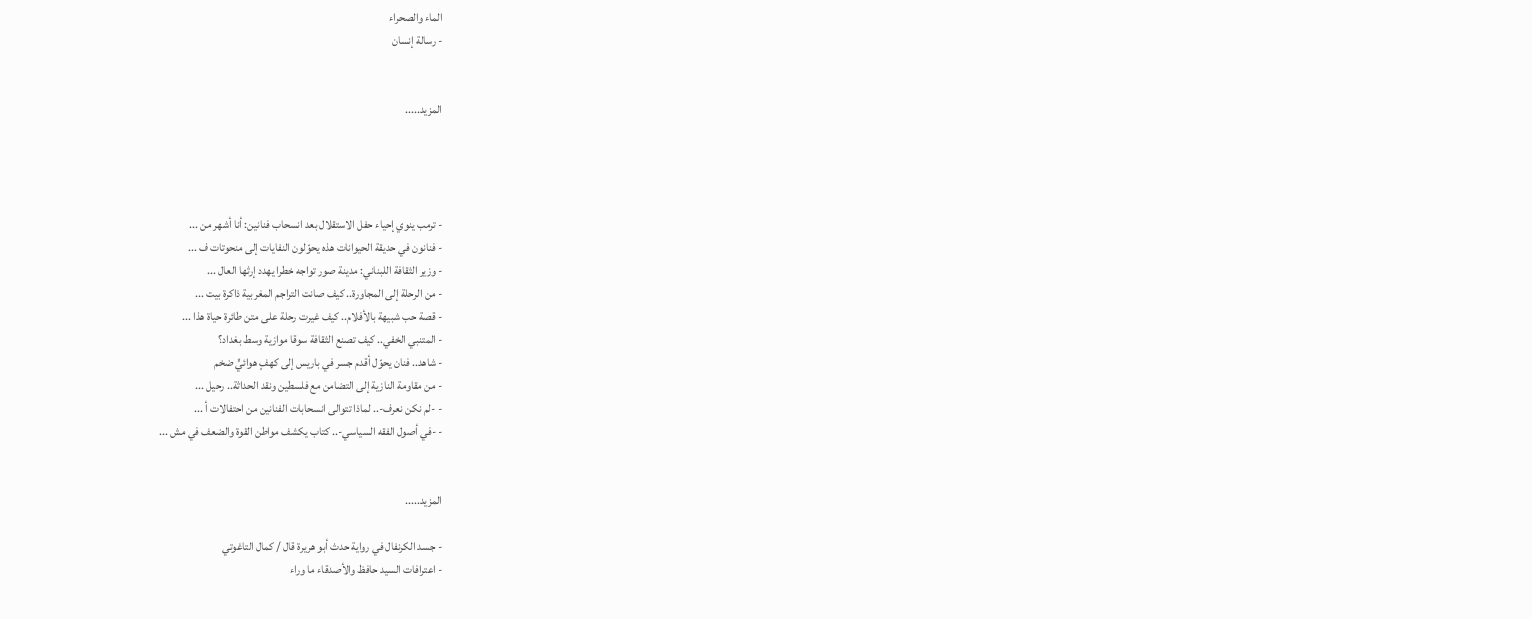الماء والصحراء
- رسالة إنسان


المزيد.....




- ترمب ينوي إحياء حفل الاستقلال بعد انسحاب فنانين: أنا أشهر من ...
- فنانون في حديقة الحيوانات هذه يحوّلون النفايات إلى منحوتات ف ...
- وزير الثقافة اللبناني: مدينة صور تواجه خطرا يهدد إرثها العال ...
- من الرحلة إلى المجاورة.. كيف صانت التراجم المغربية ذاكرة بيت ...
- قصة حب شبيهة بالأفلام.. كيف غيرت رحلة على متن طائرة حياة هذا ...
- المتنبي الخفي.. كيف تصنع الثقافة سوقا موازية وسط بغداد؟
- شاهد.. فنان يحوّل أقدم جسر في باريس إلى كهفٍ هوائيٍّ ضخم
- من مقاومة النازية إلى التضامن مع فلسطين ونقد الحداثة.. رحيل ...
- -لم نكن نعرف-.. لماذا تتوالى انسحابات الفنانين من احتفالات أ ...
- -في أصول الفقه السياسي-.. كتاب يكشف مواطن القوة والضعف في مش ...


المزيد.....

- جسد الكرنفال في رواية حدث أبو هريرة قال / كمال التاغوتي
- اعترافات السيد حافظ والأصدقاء ما وراء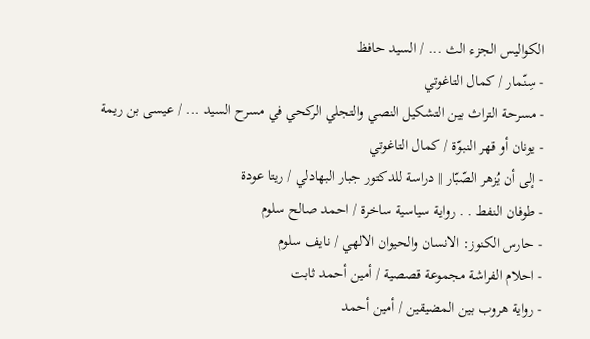الكواليس الجزء الث ... / السيد حافظ
- سِنّمار / كمال التاغوتي
- مسرحة التراث بين التشكيل النصي والتجلي الركحي في مسرح السيد ... / عيسى بن ريمة
- يونان أو قهر النبوّة / كمال التاغوتي
- إلى أن يُزهر الصّبّار || دراسة للدكتور جبار البهادلي / ريتا عودة
- طوفان النفط . . رواية سياسية ساخرة / احمد صالح سلوم
- حارس الكنوز: الانسان والحيوان الالهي / نايف سلوم
- احلام الفراشة مجموعة قصصية / أمين أحمد ثابت
- رواية هروب بين المضيقين / أمين أحمد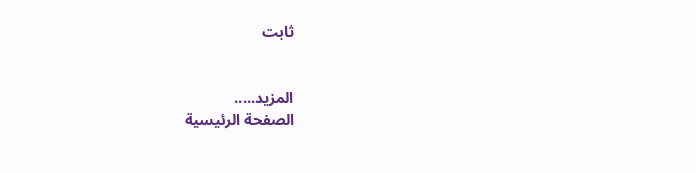ثابت


المزيد.....
الصفحة الرئيسية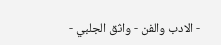- الادب والفن - واثق الجلبي -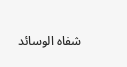شفاه الوسائد